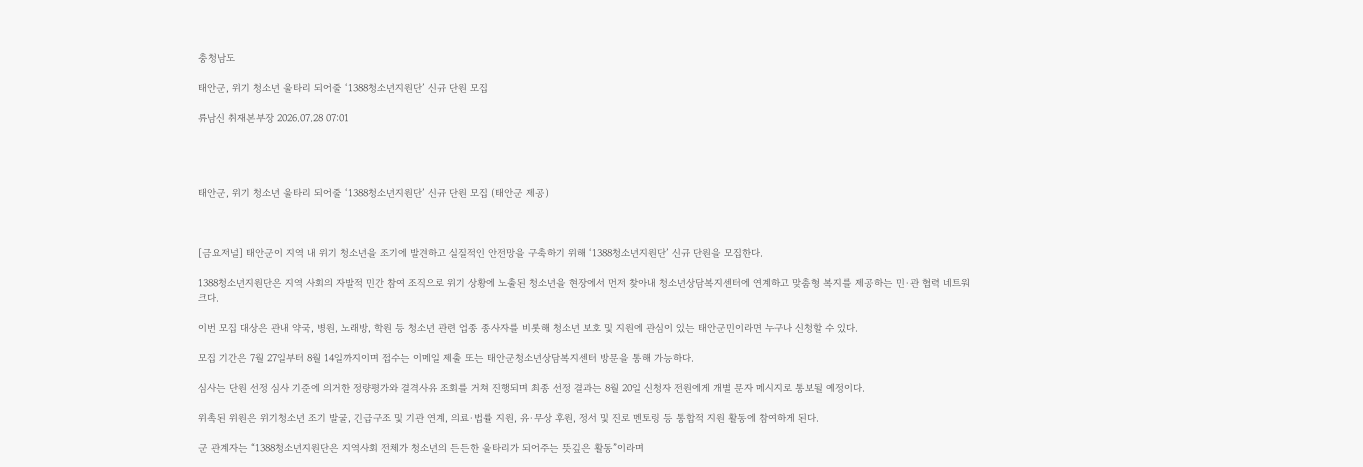충청남도

태안군, 위기 청소년 울타리 되어줄 ‘1388청소년지원단’ 신규 단원 모집

류남신 취재본부장 2026.07.28 07:01




태안군, 위기 청소년 울타리 되어줄 ‘1388청소년지원단’ 신규 단원 모집 (태안군 제공)



[금요저널] 태안군이 지역 내 위기 청소년을 조기에 발견하고 실질적인 안전망을 구축하기 위해 ‘1388청소년지원단’ 신규 단원을 모집한다.

1388청소년지원단은 지역 사회의 자발적 민간 참여 조직으로 위기 상황에 노출된 청소년을 현장에서 먼저 찾아내 청소년상담복지센터에 연계하고 맞춤형 복지를 제공하는 민·관 협력 네트워크다.

이번 모집 대상은 관내 약국, 병원, 노래방, 학원 등 청소년 관련 업종 종사자를 비롯해 청소년 보호 및 지원에 관심이 있는 태안군민이라면 누구나 신청할 수 있다.

모집 기간은 7월 27일부터 8월 14일까지이며 접수는 이메일 제출 또는 태안군청소년상담복지센터 방문을 통해 가능하다.

심사는 단원 선정 심사 기준에 의거한 정량평가와 결격사유 조회를 거쳐 진행되며 최종 선정 결과는 8월 20일 신청자 전원에게 개별 문자 메시지로 통보될 예정이다.

위촉된 위원은 위기청소년 조기 발굴, 긴급구조 및 기관 연계, 의료·법률 지원, 유·무상 후원, 정서 및 진로 멘토링 등 통합적 지원 활동에 참여하게 된다.

군 관계자는 “1388청소년지원단은 지역사회 전체가 청소년의 든든한 울타리가 되어주는 뜻깊은 활동”이라며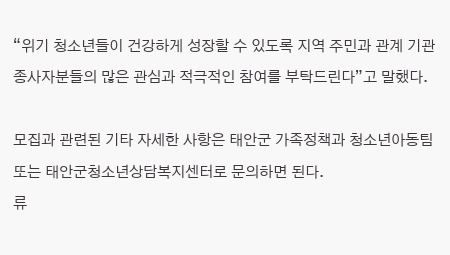“위기 청소년들이 건강하게 성장할 수 있도록 지역 주민과 관계 기관 종사자분들의 많은 관심과 적극적인 참여를 부탁드린다”고 말했다.

모집과 관련된 기타 자세한 사항은 태안군 가족정책과 청소년아동팀 또는 태안군청소년상담복지센터로 문의하면 된다.
류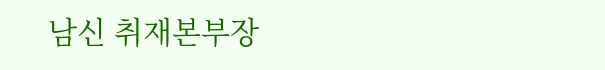남신 취재본부장